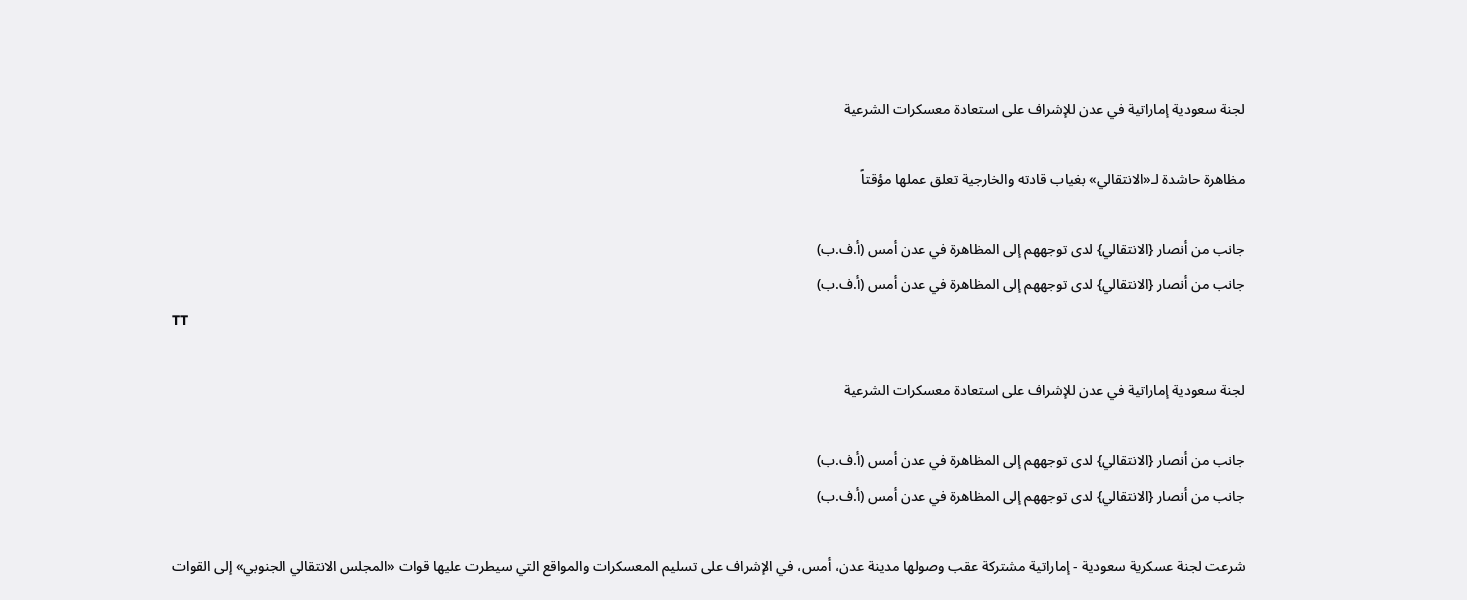لجنة سعودية إماراتية في عدن للإشراف على استعادة معسكرات الشرعية

مظاهرة حاشدة لـ«الانتقالي» بغياب قادته والخارجية تعلق عملها مؤقتاً

جانب من أنصار {الانتقالي} لدى توجههم إلى المظاهرة في عدن أمس (أ.ف.ب)
جانب من أنصار {الانتقالي} لدى توجههم إلى المظاهرة في عدن أمس (أ.ف.ب)
TT

لجنة سعودية إماراتية في عدن للإشراف على استعادة معسكرات الشرعية

جانب من أنصار {الانتقالي} لدى توجههم إلى المظاهرة في عدن أمس (أ.ف.ب)
جانب من أنصار {الانتقالي} لدى توجههم إلى المظاهرة في عدن أمس (أ.ف.ب)

شرعت لجنة عسكرية سعودية - إماراتية مشتركة عقب وصولها مدينة عدن، أمس، في الإشراف على تسليم المعسكرات والمواقع التي سيطرت عليها قوات «المجلس الانتقالي الجنوبي» إلى القوات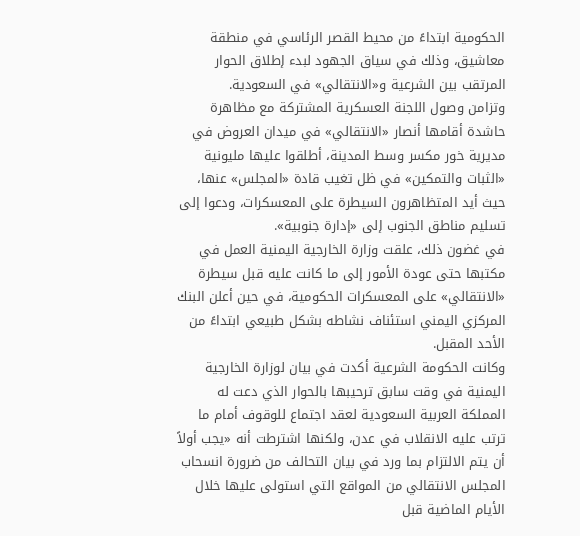الحكومية ابتداءً من محيط القصر الرئاسي في منطقة معاشيق، وذلك في سياق الجهود لبدء إطلاق الحوار المرتقب بين الشرعية و«الانتقالي» في السعودية.
وتزامن وصول اللجنة العسكرية المشتركة مع مظاهرة حاشدة أقامها أنصار «الانتقالي» في ميدان العروض في مديرية خور مكسر وسط المدينة، أطلقوا عليها مليونية «الثبات والتمكين» في ظل تغيب قادة «المجلس» عنها، حيث أيد المتظاهرون السيطرة على المعسكرات، ودعوا إلى تسليم مناطق الجنوب إلى «إدارة جنوبية».
في غضون ذلك، علقت وزارة الخارجية اليمنية العمل في مكتبها حتى عودة الأمور إلى ما كانت عليه قبل سيطرة «الانتقالي» على المعسكرات الحكومية، في حين أعلن البنك المركزي اليمني استئناف نشاطه بشكل طبيعي ابتداءً من الأحد المقبل.
وكانت الحكومة الشرعية أكدت في بيان لوزارة الخارجية اليمنية في وقت سابق ترحيبها بالحوار الذي دعت له المملكة العربية السعودية لعقد اجتماع للوقوف أمام ما ترتب عليه الانقلاب في عدن، ولكنها اشترطت أنه «يجب أولاً أن يتم الالتزام بما ورد في بيان التحالف من ضرورة انسحاب المجلس الانتقالي من المواقع التي استولى عليها خلال الأيام الماضية قبل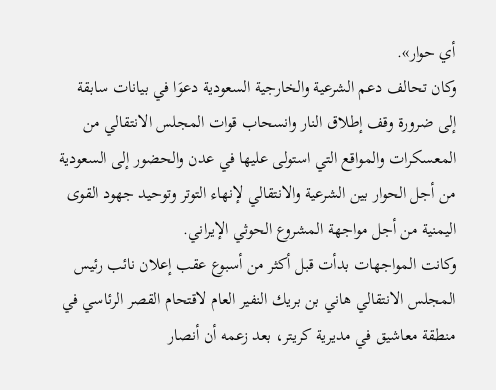أي حوار».
وكان تحالف دعم الشرعية والخارجية السعودية دعوَا في بيانات سابقة إلى ضرورة وقف إطلاق النار وانسحاب قوات المجلس الانتقالي من المعسكرات والمواقع التي استولى عليها في عدن والحضور إلى السعودية من أجل الحوار بين الشرعية والانتقالي لإنهاء التوتر وتوحيد جهود القوى اليمنية من أجل مواجهة المشروع الحوثي الإيراني.
وكانت المواجهات بدأت قبل أكثر من أسبوع عقب إعلان نائب رئيس المجلس الانتقالي هاني بن بريك النفير العام لاقتحام القصر الرئاسي في منطقة معاشيق في مديرية كريتر، بعد زعمه أن أنصار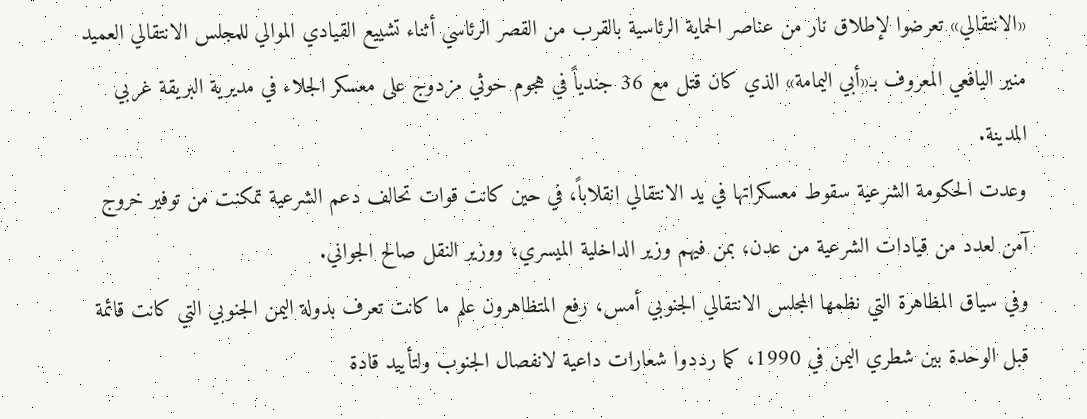«الانتقالي» تعرضوا لإطلاق نار من عناصر الحماية الرئاسية بالقرب من القصر الرئاسي أثناء تشييع القيادي الموالي للمجلس الانتقالي العميد منير اليافعي المعروف بـ«أبي اليمامة» الذي كان قتل مع 36 جندياً في هجوم حوثي مزدوج على معسكر الجلاء في مديرية البريقة غربي المدينة.
وعدت الحكومة الشرعية سقوط معسكراتها في يد الانتقالي انقلاباً، في حين كانت قوات تحالف دعم الشرعية تمكنت من توفير خروج آمن لعدد من قيادات الشرعية من عدن، بمن فيهم وزير الداخلية الميسري، ووزير النقل صالح الجواني.
وفي سياق المظاهرة التي نظمها المجلس الانتقالي الجنوبي أمس، رفع المتظاهرون علم ما كانت تعرف بدولة اليمن الجنوبي التي كانت قائمة قبل الوحدة بين شطري اليمن في 1990، كما رددوا شعارات داعية لانفصال الجنوب ولتأييد قادة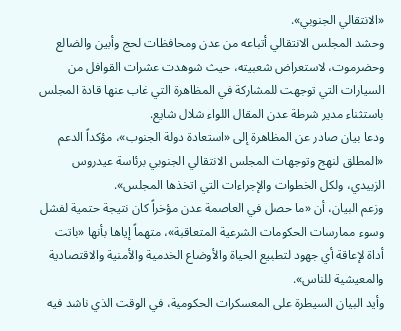«الانتقالي الجنوبي».
وحشد المجلس الانتقالي أتباعه من عدن ومحافظات لحج وأبين والضالع وحضرموت، لاستعراض شعبيته، حيث شوهدت عشرات القوافل من السيارات التي توجهت للمشاركة في المظاهرة التي غاب عنها قادة المجلس باستثناء مدير شرطة عدن المقال اللواء شلال شايع.
ودعا بيان صادر عن المظاهرة إلى «استعادة دولة الجنوب»، مؤكداً الدعم «المطلق لنهج وتوجهات المجلس الانتقالي الجنوبي برئاسة عيدروس الزبيدي، ولكل الخطوات والإجراءات التي اتخذها المجلس».
وزعم البيان، أن «ما حصل في العاصمة عدن مؤخراً كان نتيجة حتمية لفشل وسوء ممارسات الحكومات الشرعية المتعاقبة»، متهماً إياها بأنها «باتت أداة لإعاقة أي جهود لتطبيع الحياة والأوضاع الخدمية والأمنية والاقتصادية والمعيشية للناس».
وأيد البيان السيطرة على المعسكرات الحكومية، في الوقت الذي ناشد فيه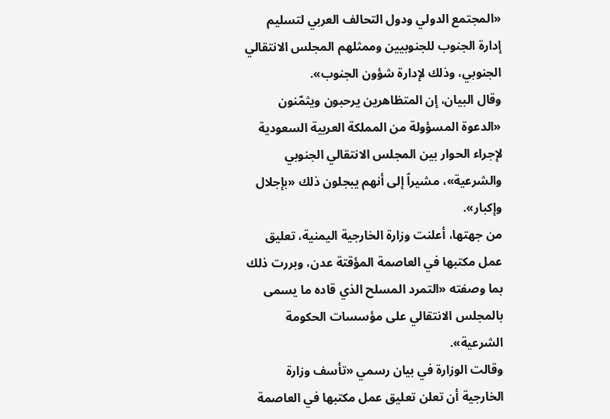«المجتمع الدولي ودول التحالف العربي لتسليم إدارة الجنوب للجنوبيين وممثلهم المجلس الانتقالي الجنوبي، وذلك لإدارة شؤون الجنوب».
وقال البيان، إن المتظاهرين يرحبون ويثمّنون «الدعوة المسؤولة من المملكة العربية السعودية لإجراء الحوار بين المجلس الانتقالي الجنوبي والشرعية»، مشيراً إلى أنهم يبجلون ذلك «بإجلال وإكبار».
من جهتها، أعلنت وزارة الخارجية اليمنية، تعليق عمل مكتبها في العاصمة المؤقتة عدن، وبررت ذلك بما وصفته «التمرد المسلح الذي قاده ما يسمى بالمجلس الانتقالي على مؤسسات الحكومة الشرعية».
وقالت الوزارة في بيان رسمي «تأسف وزارة الخارجية أن تعلن تعليق عمل مكتبها في العاصمة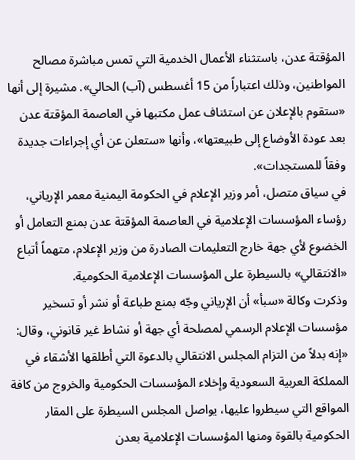المؤقتة عدن، باستثناء الأعمال الخدمية التي تمس مباشرة مصالح المواطنين، وذلك اعتباراً من 15 أغسطس (آب) الحالي». مشيرة إلى أنها «ستقوم بالإعلان عن استئناف عمل مكتبها في العاصمة المؤقتة عدن بعد عودة الأوضاع إلى طبيعتها»، وأنها «ستعلن عن أي إجراءات جديدة وفقاً للمستجدات».
في سياق متصل، أمر وزير الإعلام في الحكومة اليمنية معمر الإرياني، رؤساء المؤسسات الإعلامية في العاصمة المؤقتة عدن بمنع التعامل أو الخضوع لأي جهة خارج التعليمات الصادرة من وزير الإعلام، متهماً أتباع «الانتقالي» بالسيطرة على المؤسسات الإعلامية الحكومية.
وذكرت وكالة «سبأ» أن الإرياني وجّه بمنع طباعة أو نشر أو تسخير مؤسسات الإعلام الرسمي لمصلحة أي جهة أو نشاط غير قانوني، وقال: «إنه بدلاً من التزام المجلس الانتقالي بالدعوة التي أطلقها الأشقاء في المملكة العربية السعودية وإخلاء المؤسسات الحكومية والخروج من كافة المواقع التي سيطروا عليها، يواصل المجلس السيطرة على المقار الحكومية بالقوة ومنها المؤسسات الإعلامية بعدن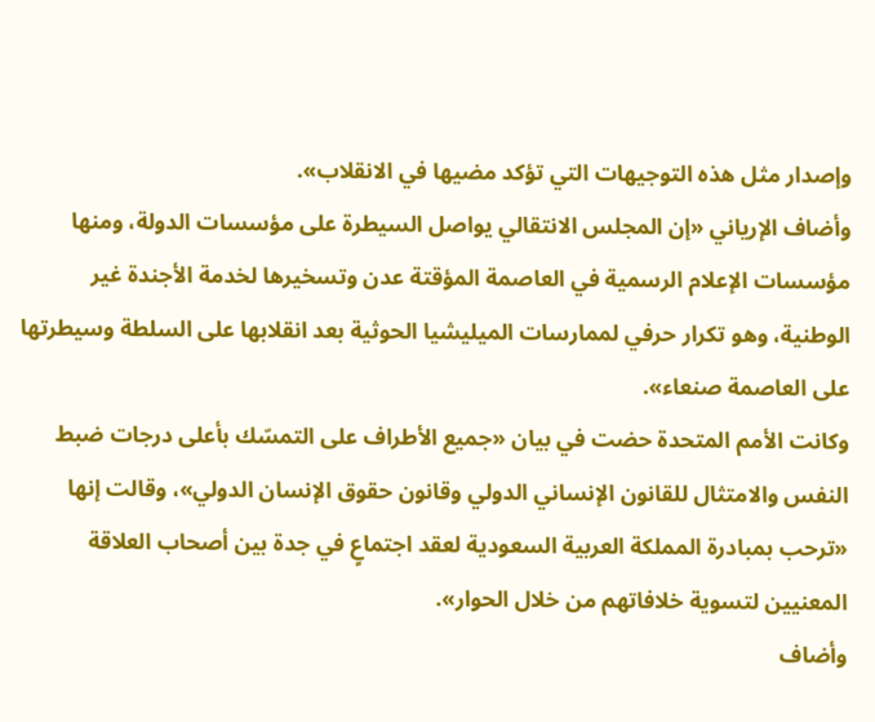وإصدار مثل هذه التوجيهات التي تؤكد مضيها في الانقلاب».
وأضاف الإرياني «إن المجلس الانتقالي يواصل السيطرة على مؤسسات الدولة، ومنها مؤسسات الإعلام الرسمية في العاصمة المؤقتة عدن وتسخيرها لخدمة الأجندة غير الوطنية، وهو تكرار حرفي لممارسات الميليشيا الحوثية بعد انقلابها على السلطة وسيطرتها على العاصمة صنعاء».
وكانت الأمم المتحدة حضت في بيان «جميع الأطراف على التمسّك بأعلى درجات ضبط النفس والامتثال للقانون الإنساني الدولي وقانون حقوق الإنسان الدولي»، وقالت إنها «ترحب بمبادرة المملكة العربية السعودية لعقد اجتماعٍ في جدة بين أصحاب العلاقة المعنيين لتسوية خلافاتهم من خلال الحوار».
وأضاف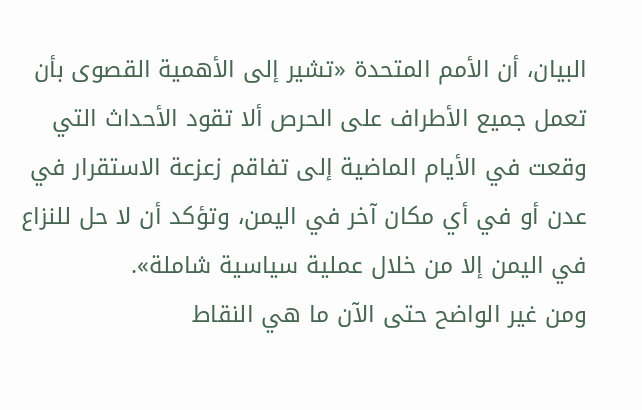البيان، أن الأمم المتحدة «تشير إلى الأهمية القصوى بأن تعمل جميع الأطراف على الحرص ألا تقود الأحداث التي وقعت في الأيام الماضية إلى تفاقم زعزعة الاستقرار في عدن أو في أي مكان آخر في اليمن، وتؤكد أن لا حل للنزاع في اليمن إلا من خلال عملية سياسية شاملة».
ومن غير الواضح حتى الآن ما هي النقاط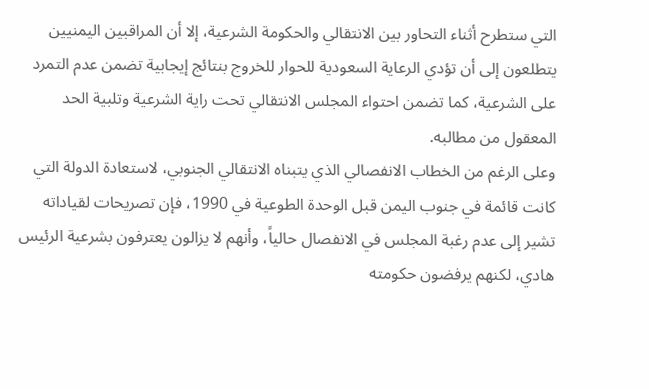التي ستطرح أثناء التحاور بين الانتقالي والحكومة الشرعية، إلا أن المراقبين اليمنيين يتطلعون إلى أن تؤدي الرعاية السعودية للحوار للخروج بنتائج إيجابية تضمن عدم التمرد على الشرعية، كما تضمن احتواء المجلس الانتقالي تحت راية الشرعية وتلبية الحد المعقول من مطالبه.
وعلى الرغم من الخطاب الانفصالي الذي يتبناه الانتقالي الجنوبي، لاستعادة الدولة التي كانت قائمة في جنوب اليمن قبل الوحدة الطوعية في 1990، فإن تصريحات لقياداته تشير إلى عدم رغبة المجلس في الانفصال حالياً، وأنهم لا يزالون يعترفون بشرعية الرئيس هادي، لكنهم يرفضون حكومته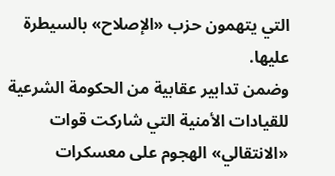التي يتهمون حزب «الإصلاح» بالسيطرة عليها.
وضمن تدابير عقابية من الحكومة الشرعية للقيادات الأمنية التي شاركت قوات «الانتقالي» الهجوم على معسكرات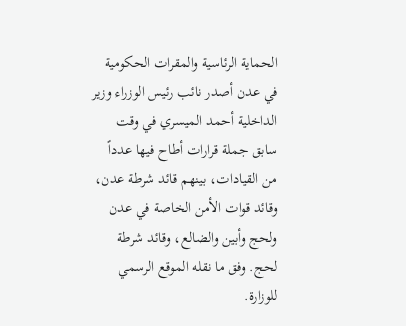الحماية الرئاسية والمقرات الحكومية في عدن أصدر نائب رئيس الوزراء وزير الداخلية أحمد الميسري في وقت سابق جملة قرارات أطاح فيها عدداً من القيادات، بينهم قائد شرطة عدن، وقائد قوات الأمن الخاصة في عدن ولحج وأبين والضالع، وقائد شرطة لحج. وفق ما نقله الموقع الرسمي للوزارة.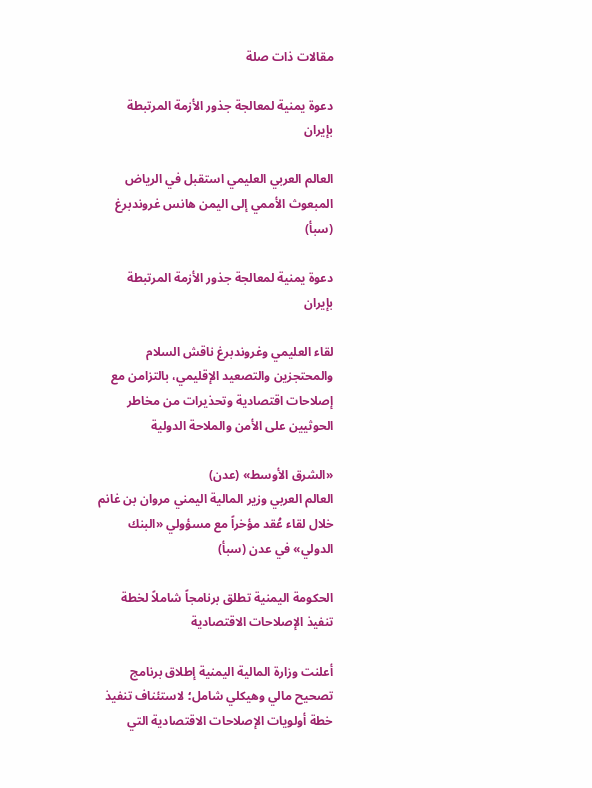مقالات ذات صلة

دعوة يمنية لمعالجة جذور الأزمة المرتبطة بإيران

العالم العربي العليمي استقبل في الرياض المبعوث الأممي إلى اليمن هانس غروندبرغ (سبأ)

دعوة يمنية لمعالجة جذور الأزمة المرتبطة بإيران

لقاء العليمي وغروندبرغ ناقش السلام والمحتجزين والتصعيد الإقليمي، بالتزامن مع إصلاحات اقتصادية وتحذيرات من مخاطر الحوثيين على الأمن والملاحة الدولية

«الشرق الأوسط» (عدن)
العالم العربي وزير المالية اليمني مروان بن غانم خلال لقاء عُقد مؤخراً مع مسؤولي «البنك الدولي» في عدن (سبأ)

الحكومة اليمنية تطلق برنامجاً شاملاً لخطة تنفيذ الإصلاحات الاقتصادية

أعلنت وزارة المالية اليمنية إطلاق برنامج تصحيح مالي وهيكلي شامل؛ لاستئناف تنفيذ خطة أولويات الإصلاحات الاقتصادية التي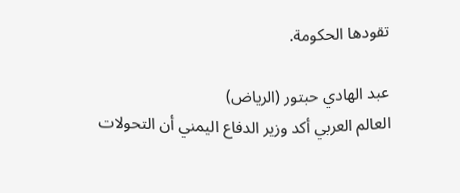تقودها الحكومة.

عبد الهادي حبتور (الرياض)
العالم العربي أكد وزير الدفاع اليمني أن التحولات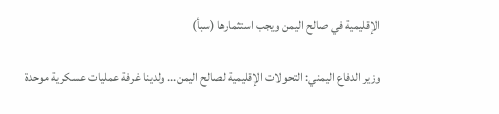الإقليمية في صالح اليمن ويجب استثمارها (سبأ)

وزير الدفاع اليمني: التحولات الإقليمية لصالح اليمن... ولدينا غرفة عمليات عسكرية موحدة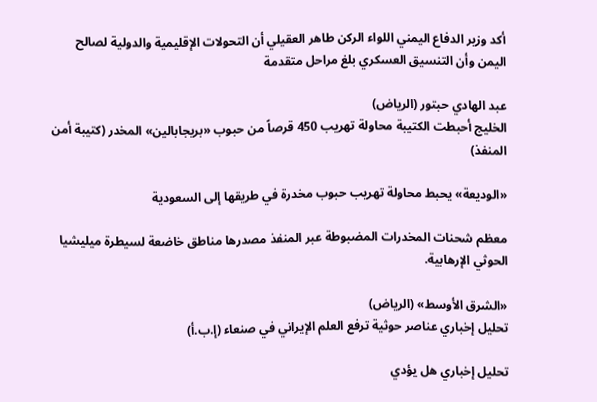أكد وزير الدفاع اليمني اللواء الركن طاهر العقيلي أن التحولات الإقليمية والدولية لصالح اليمن وأن التنسيق العسكري بلغ مراحل متقدمة

عبد الهادي حبتور (الرياض)
الخليج أحبطت الكتيبة محاولة تهريب 450 قرصاً من حبوب «بريجابالين» المخدر (كتيبة أمن المنفذ)

«الوديعة» يحبط محاولة تهريب حبوب مخدرة في طريقها إلى السعودية

معظم شحنات المخدرات المضبوطة عبر المنفذ مصدرها مناطق خاضعة لسيطرة ميليشيا الحوثي الإرهابية.

«الشرق الأوسط» (الرياض)
تحليل إخباري عناصر حوثية ترفع العلم الإيراني في صنعاء (إ.ب.أ)

تحليل إخباري هل يؤدي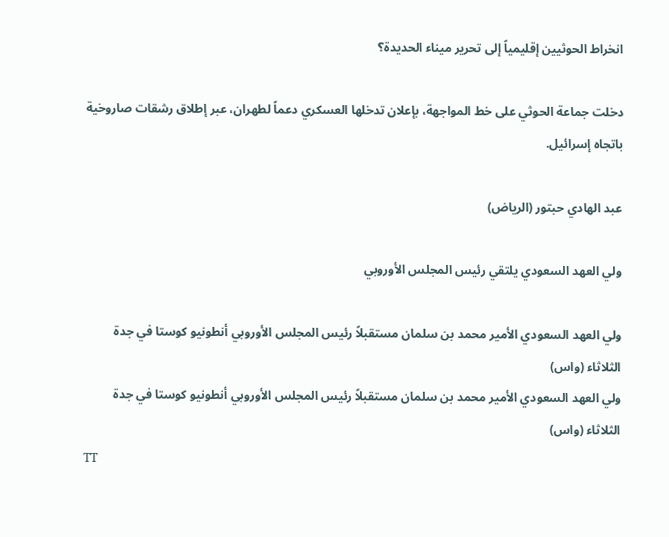انخراط الحوثيين إقليمياً إلى تحرير ميناء الحديدة؟

دخلت جماعة الحوثي على خط المواجهة، بإعلان تدخلها العسكري دعماً لطهران، عبر إطلاق رشقات صاروخية باتجاه إسرائيل.

عبد الهادي حبتور (الرياض)

ولي العهد السعودي يلتقي رئيس المجلس الأوروبي

ولي العهد السعودي الأمير محمد بن سلمان مستقبلاً رئيس المجلس الأوروبي أنطونيو كوستا في جدة الثلاثاء (واس)
ولي العهد السعودي الأمير محمد بن سلمان مستقبلاً رئيس المجلس الأوروبي أنطونيو كوستا في جدة الثلاثاء (واس)
TT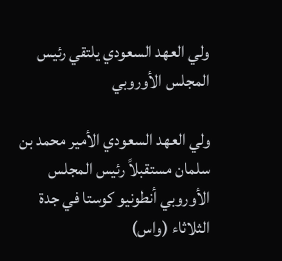ولي العهد السعودي يلتقي رئيس المجلس الأوروبي

ولي العهد السعودي الأمير محمد بن سلمان مستقبلاً رئيس المجلس الأوروبي أنطونيو كوستا في جدة الثلاثاء (واس)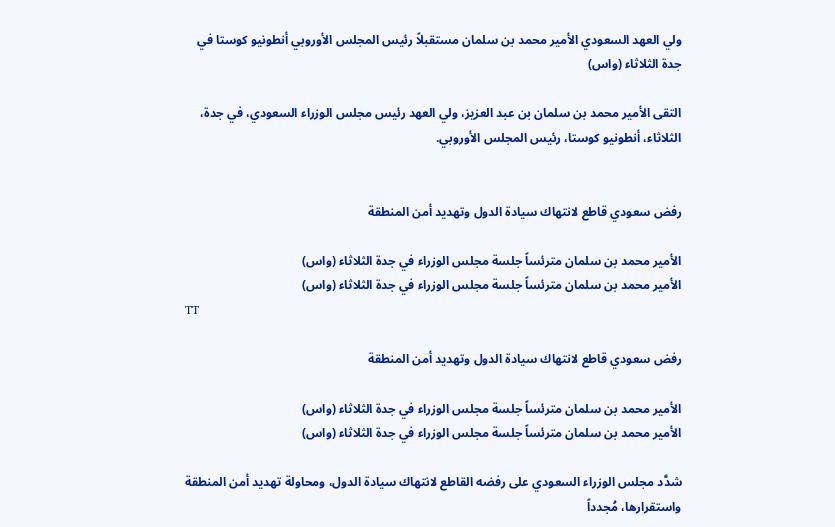ولي العهد السعودي الأمير محمد بن سلمان مستقبلاً رئيس المجلس الأوروبي أنطونيو كوستا في جدة الثلاثاء (واس)

التقى الأمير محمد بن سلمان بن عبد العزيز، ولي العهد رئيس مجلس الوزراء السعودي، في جدة، الثلاثاء، أنطونيو كوستا، رئيس المجلس الأوروبي.


رفض سعودي قاطع لانتهاك سيادة الدول وتهديد أمن المنطقة

الأمير محمد بن سلمان مترئساً جلسة مجلس الوزراء في جدة الثلاثاء (واس)
الأمير محمد بن سلمان مترئساً جلسة مجلس الوزراء في جدة الثلاثاء (واس)
TT

رفض سعودي قاطع لانتهاك سيادة الدول وتهديد أمن المنطقة

الأمير محمد بن سلمان مترئساً جلسة مجلس الوزراء في جدة الثلاثاء (واس)
الأمير محمد بن سلمان مترئساً جلسة مجلس الوزراء في جدة الثلاثاء (واس)

شدَّد مجلس الوزراء السعودي على رفضه القاطع لانتهاك سيادة الدول، ومحاولة تهديد أمن المنطقة واستقرارها، مُجدداً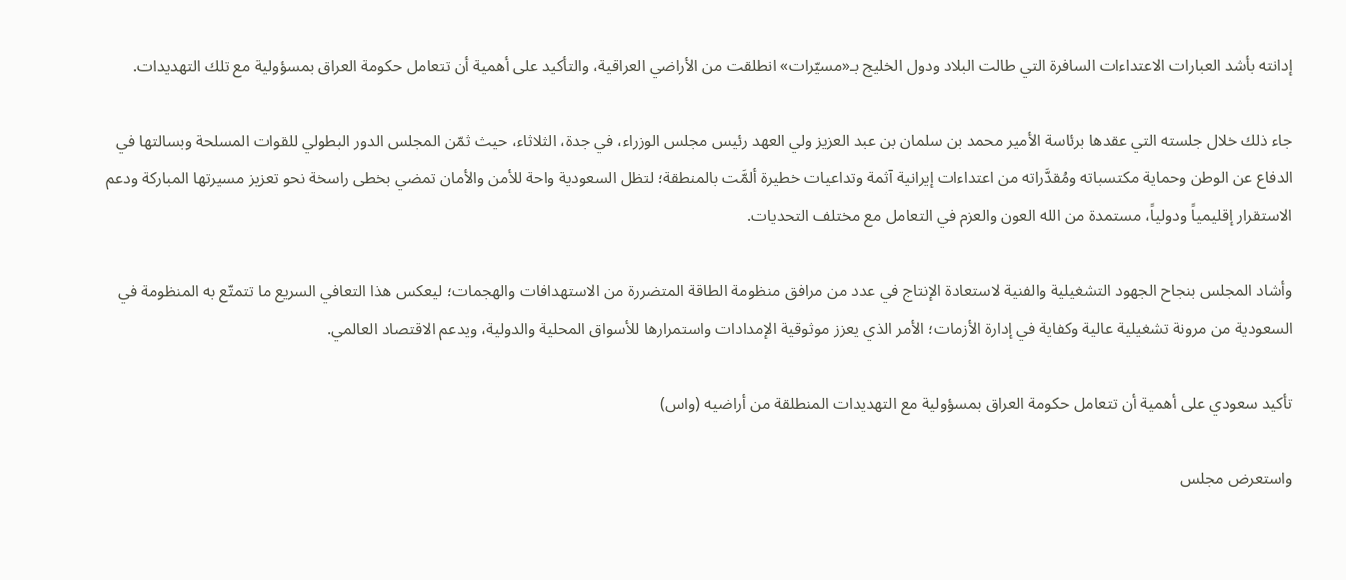إدانته بأشد العبارات الاعتداءات السافرة التي طالت البلاد ودول الخليج بـ«مسيّرات» انطلقت من الأراضي العراقية، والتأكيد على أهمية أن تتعامل حكومة العراق بمسؤولية مع تلك التهديدات.

جاء ذلك خلال جلسته التي عقدها برئاسة الأمير محمد بن سلمان بن عبد العزيز ولي العهد رئيس مجلس الوزراء، في جدة، الثلاثاء، حيث ثمّن المجلس الدور البطولي للقوات المسلحة وبسالتها في الدفاع عن الوطن وحماية مكتسباته ومُقدَّراته من اعتداءات إيرانية آثمة وتداعيات خطيرة ألمَّت بالمنطقة؛ لتظل السعودية واحة للأمن والأمان تمضي بخطى راسخة نحو تعزيز مسيرتها المباركة ودعم الاستقرار إقليمياً ودولياً، مستمدة من الله العون والعزم في التعامل مع مختلف التحديات.

وأشاد المجلس بنجاح الجهود التشغيلية والفنية لاستعادة الإنتاج في عدد من مرافق منظومة الطاقة المتضررة من الاستهدافات والهجمات؛ ليعكس هذا التعافي السريع ما تتمتّع به المنظومة في السعودية من مرونة تشغيلية عالية وكفاية في إدارة الأزمات؛ الأمر الذي يعزز موثوقية الإمدادات واستمرارها للأسواق المحلية والدولية، ويدعم الاقتصاد العالمي.

تأكيد سعودي على أهمية أن تتعامل حكومة العراق بمسؤولية مع التهديدات المنطلقة من أراضيه (واس)

واستعرض مجلس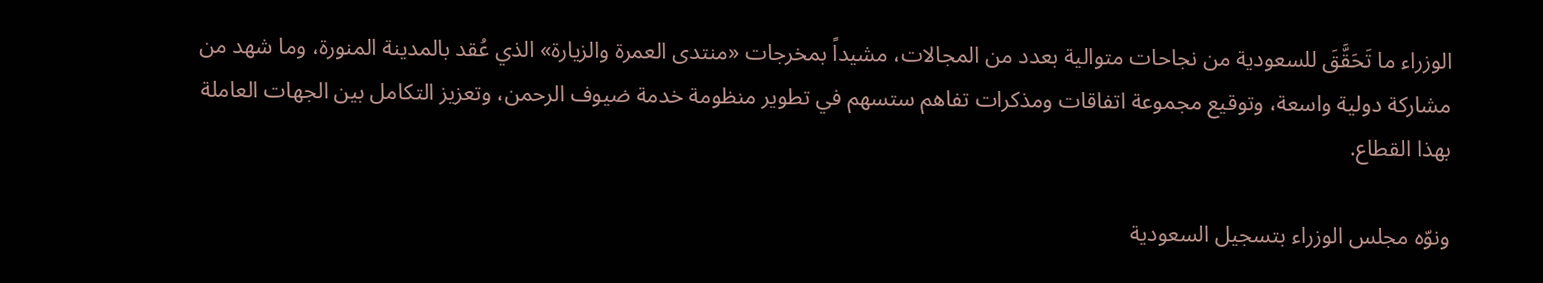الوزراء ما تَحَقَّقَ للسعودية من نجاحات متوالية بعدد من المجالات، مشيداً بمخرجات «منتدى العمرة والزيارة» الذي عُقد بالمدينة المنورة، وما شهد من مشاركة دولية واسعة، وتوقيع مجموعة اتفاقات ومذكرات تفاهم ستسهم في تطوير منظومة خدمة ضيوف الرحمن، وتعزيز التكامل بين الجهات العاملة بهذا القطاع.

ونوّه مجلس الوزراء بتسجيل السعودية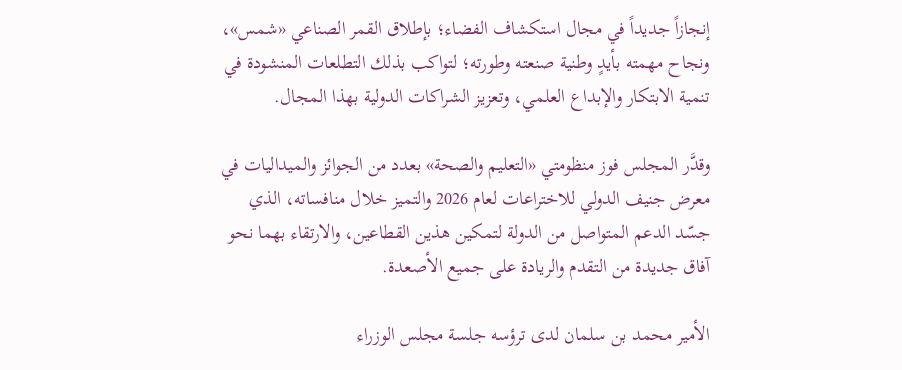إنجازاً جديداً في مجال استكشاف الفضاء؛ بإطلاق القمر الصناعي «شمس»، ونجاح مهمته بأيدٍ وطنية صنعته وطورته؛ لتواكب بذلك التطلعات المنشودة في تنمية الابتكار والإبداع العلمي، وتعزيز الشراكات الدولية بهذا المجال.

وقدَّر المجلس فوز منظومتي «التعليم والصحة» بعدد من الجوائز والميداليات في معرض جنيف الدولي للاختراعات لعام 2026 والتميز خلال منافساته، الذي جسّد الدعم المتواصل من الدولة لتمكين هذين القطاعين، والارتقاء بهما نحو آفاق جديدة من التقدم والريادة على جميع الأصعدة.

الأمير محمد بن سلمان لدى ترؤسه جلسة مجلس الوزراء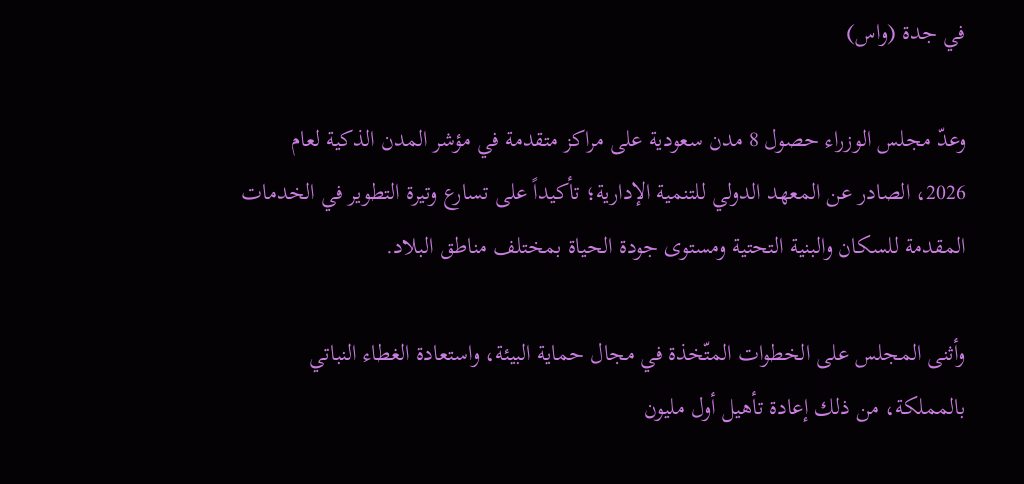في جدة (واس)

وعدّ مجلس الوزراء حصول 8 مدن سعودية على مراكز متقدمة في مؤشر المدن الذكية لعام 2026، الصادر عن المعهد الدولي للتنمية الإدارية؛ تأكيداً على تسارع وتيرة التطوير في الخدمات المقدمة للسكان والبنية التحتية ومستوى جودة الحياة بمختلف مناطق البلاد.

وأثنى المجلس على الخطوات المتّخذة في مجال حماية البيئة، واستعادة الغطاء النباتي بالمملكة، من ذلك إعادة تأهيل أول مليون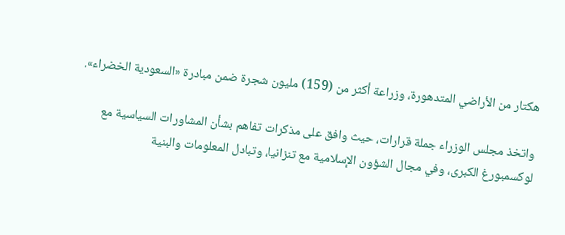هكتار من الأراضي المتدهورة، وزراعة أكثر من (159) مليون شجرة ضمن مبادرة «السعودية الخضراء».

واتخذ مجلس الوزراء جملة قرارات، حيث وافق على مذكرات تفاهم بشأن المشاورات السياسية مع لوكسمبورغ الكبرى، وفي مجال الشؤون الإسلامية مع تنزانيا، وتبادل المعلومات والبنية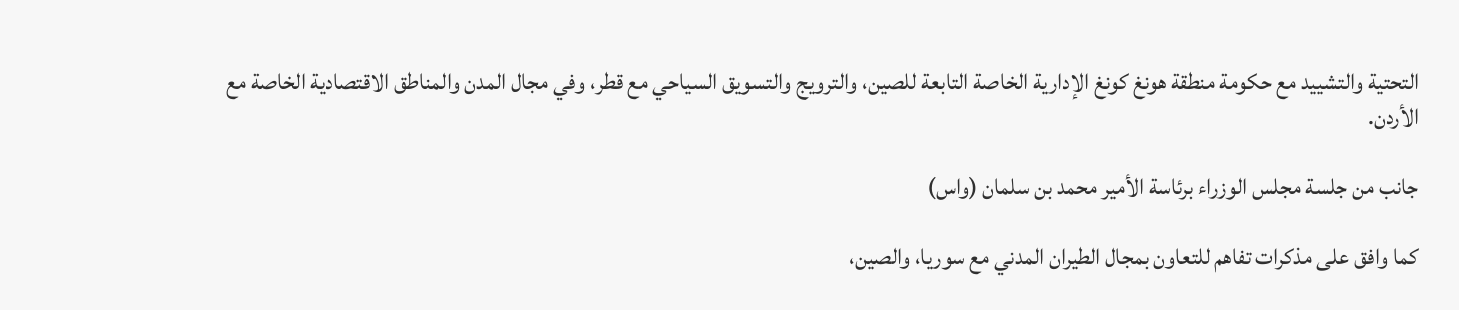التحتية والتشييد مع حكومة منطقة هونغ كونغ الإدارية الخاصة التابعة للصين، والترويج والتسويق السياحي مع قطر، وفي مجال المدن والمناطق الاقتصادية الخاصة مع الأردن.

جانب من جلسة مجلس الوزراء برئاسة الأمير محمد بن سلمان (واس)

كما وافق على مذكرات تفاهم للتعاون بمجال الطيران المدني مع سوريا، والصين،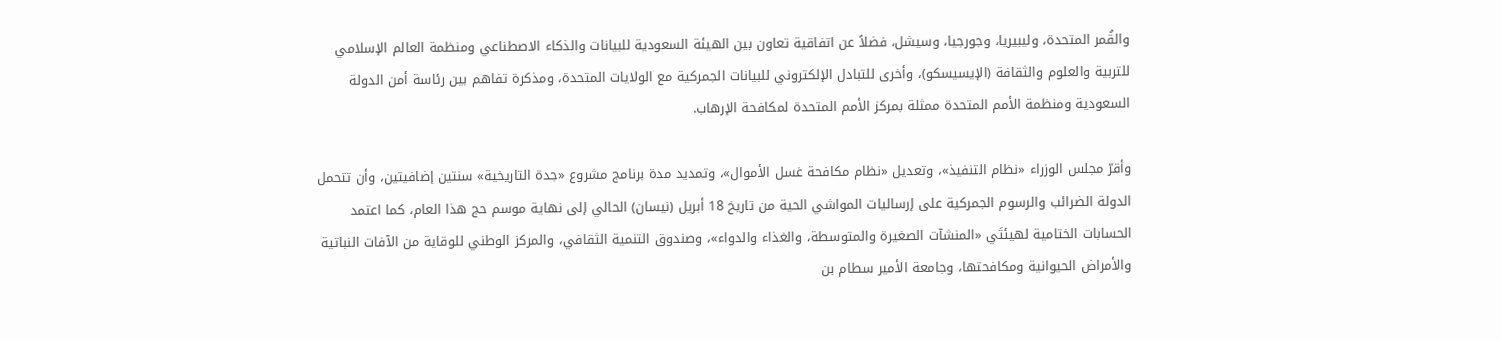والقُمر المتحدة، وليبيريا، وجورجيا، وسيشل، فضلاً عن اتفاقية تعاون بين الهيئة السعودية للبيانات والذكاء الاصطناعي ومنظمة العالم الإسلامي للتربية والعلوم والثقافة (الإيسيسكو)، وأخرى للتبادل الإلكتروني للبيانات الجمركية مع الولايات المتحدة، ومذكرة تفاهم بين رئاسة أمن الدولة السعودية ومنظمة الأمم المتحدة ممثلة بمركز الأمم المتحدة لمكافحة الإرهاب.

وأقرّ مجلس الوزراء «نظام التنفيذ»، وتعديل «نظام مكافحة غسل الأموال»، وتمديد مدة برنامج مشروع «جدة التاريخية» سنتين إضافيتين، وأن تتحمل الدولة الضرائب والرسوم الجمركية على إرساليات المواشي الحية من تاريخ 18 أبريل (نيسان) الحالي إلى نهاية موسم حج هذا العام، كما اعتمد الحسابات الختامية لهيئتَي «المنشآت الصغيرة والمتوسطة، والغذاء والدواء»، وصندوق التنمية الثقافي، والمركز الوطني للوقاية من الآفات النباتية والأمراض الحيوانية ومكافحتها، وجامعة الأمير سطام بن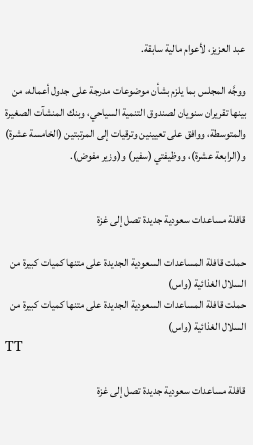عبد العزيز، لأعوام مالية سابقة.

ووجَّه المجلس بما يلزم بشأن موضوعات مدرجة على جدول أعماله، من بينها تقريران سنويان لصندوق التنمية السياحي، وبنك المنشآت الصغيرة والمتوسطة، ووافق على تعيينين وترقيات إلى المرتبتين (الخامسة عشرة) و(الرابعة عشرة)، ووظيفتي (سفير) و(وزير مفوض).


قافلة مساعدات سعودية جديدة تصل إلى غزة

حملت قافلة المساعدات السعودية الجديدة على متنها كميات كبيرة من السلال الغذائية (واس)
حملت قافلة المساعدات السعودية الجديدة على متنها كميات كبيرة من السلال الغذائية (واس)
TT

قافلة مساعدات سعودية جديدة تصل إلى غزة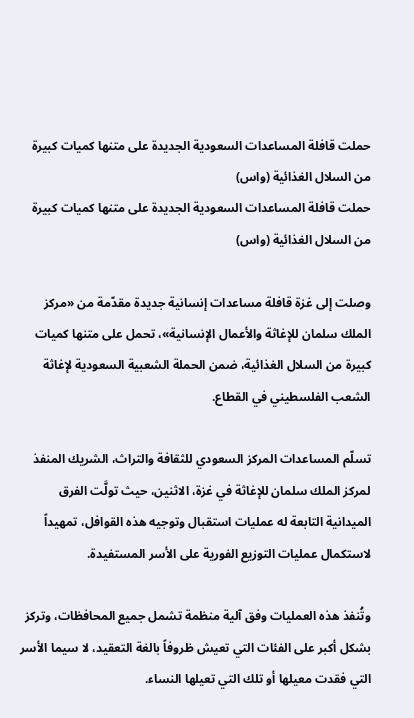حملت قافلة المساعدات السعودية الجديدة على متنها كميات كبيرة من السلال الغذائية (واس)
حملت قافلة المساعدات السعودية الجديدة على متنها كميات كبيرة من السلال الغذائية (واس)

وصلت إلى غزة قافلة مساعدات إنسانية جديدة مقدّمة من «مركز الملك سلمان للإغاثة والأعمال الإنسانية»، تحمل على متنها كميات كبيرة من السلال الغذائية، ضمن الحملة الشعبية السعودية لإغاثة الشعب الفلسطيني في القطاع.

تسلّم المساعدات المركز السعودي للثقافة والتراث، الشريك المنفذ لمركز الملك سلمان للإغاثة في غزة، الاثنين، حيث تولَّت الفرق الميدانية التابعة له عمليات استقبال وتوجيه هذه القوافل، تمهيداً لاستكمال عمليات التوزيع الفورية على الأسر المستفيدة.

وتُنفذ هذه العمليات وفق آلية منظمة تشمل جميع المحافظات، وتركز بشكل أكبر على الفئات التي تعيش ظروفاً بالغة التعقيد، لا سيما الأسر التي فقدت معيلها أو تلك التي تعيلها النساء.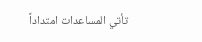تأتي المساعدات امتداداً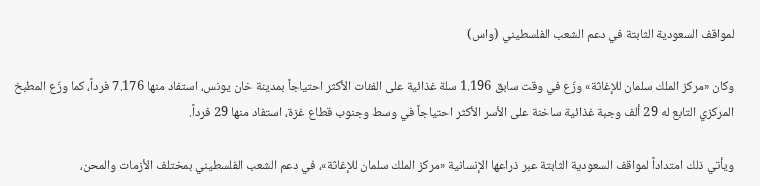لمواقف السعودية الثابتة في دعم الشعب الفلسطيني (واس)

وكان «مركز الملك سلمان للإغاثة» وزّع في وقت سابق 1.196 سلة غذائية على الفئات الأكثر احتياجاً بمدينة خان يونس، استفاد منها 7.176 فرداً، كما وزّع المطبخ المركزي التابع له 29 ألف وجبة غذائية ساخنة على الأسر الأكثر احتياجاً في وسط وجنوب قطاع غزة، استفاد منها 29 فرداً.

ويأتي ذلك امتداداً لمواقف السعودية الثابتة عبر ذراعها الإنسانية «مركز الملك سلمان للإغاثة»، في دعم الشعب الفلسطيني بمختلف الأزمات والمحن،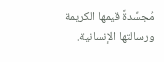مُجسِّدةً قيمها الكريمة ورسالتها الإنسانية.